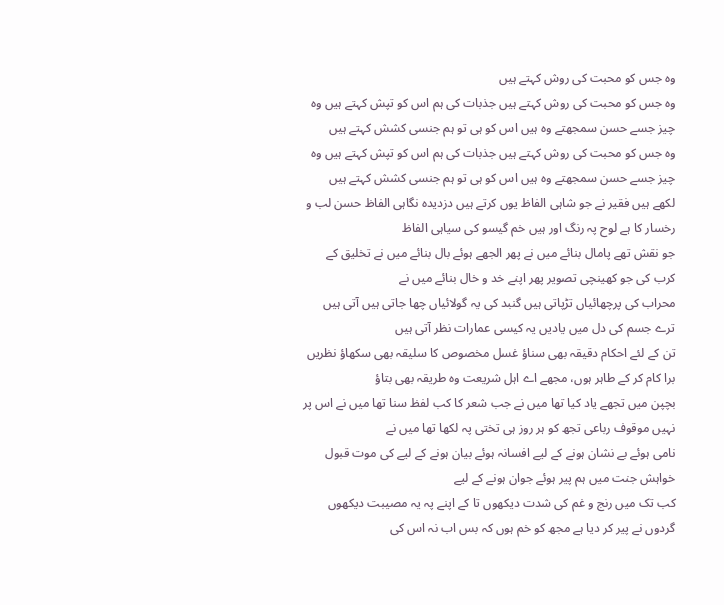وہ جس کو محبت کی روش کہتے ہیں
وہ جس کو محبت کی روش کہتے ہیں جذبات کی ہم اس کو تپش کہتے ہیں وہ چیز جسے حسن سمجھتے وہ ہیں اس کو ہی تو ہم جنسی کشش کہتے ہیں
وہ جس کو محبت کی روش کہتے ہیں جذبات کی ہم اس کو تپش کہتے ہیں وہ چیز جسے حسن سمجھتے وہ ہیں اس کو ہی تو ہم جنسی کشش کہتے ہیں
لکھے ہیں فقیر نے جو شاہی الفاظ یوں کرتے ہیں دزدیدہ نگاہی الفاظ حسن لب و رخسار کا ہے لوح پہ رنگ اور ہیں خم گیسو کی سیاہی الفاظ
جو نقش تھے پامال بنائے میں نے پھر الجھے ہوئے بال بنائے میں نے تخلیق کے کرب کی جو کھینچی تصویر پھر اپنے خد و خال بنائے میں نے
محراب کی پرچھائیاں تڑپاتی ہیں گنبد کی یہ گولائیاں چھا جاتی ہیں آتی ہیں ترے جسم کی دل میں یادیں یہ کیسی عمارات نظر آتی ہیں
تن کے لئے احکام دقیقہ بھی سناؤ غسل مخصوص کا سلیقہ بھی سکھاؤ نظریں برا کام کر کے طاہر ہوں، مجھے اے اہل شریعت وہ طریقہ بھی بتاؤ
بچپن میں تجھے یاد کیا تھا میں نے جب شعر کا کب لفظ سنا تھا میں نے اس پر نہیں موقوف رباعی تجھ کو ہر روز ہی تختی پہ لکھا تھا میں نے
نامی ہوئے بے نشان ہونے کے لیے افسانہ ہوئے بیان ہونے کے لیے کی موت قبول خواہش جنت میں ہم پیر ہوئے جوان ہونے کے لیے
کب تک میں رنج و غم کی شدت دیکھوں تا کے اپنے پہ یہ مصیبت دیکھوں گردوں نے پیر کر دیا ہے مجھ کو خم ہوں کہ بس اب نہ اس کی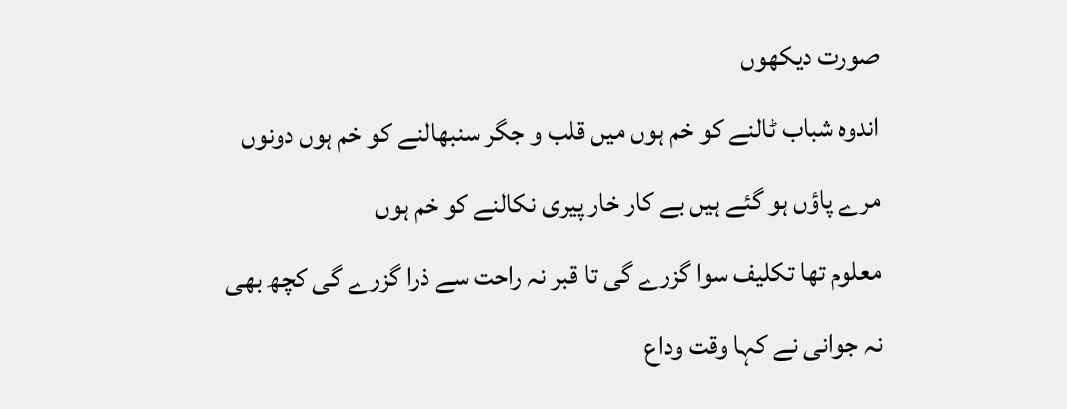صورت دیکھوں
اندوہ شباب ٹالنے کو خم ہوں میں قلب و جگر سنبھالنے کو خم ہوں دونوں مرے پاؤں ہو گئے ہیں بے کار خار پیری نکالنے کو خم ہوں
معلوم تھا تکلیف سوا گزرے گی تا قبر نہ راحت سے ذرا گزرے گی کچھ بھی نہ جوانی نے کہا وقت وداع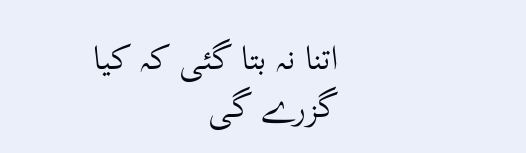اتنا نہ بتا گئی کہ کیا گزرے گی